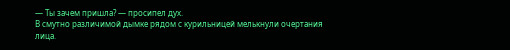— Ты зачем пришла? — просипел дух.
В смутно различимой дымке рядом с курильницей мелькнули очертания лица.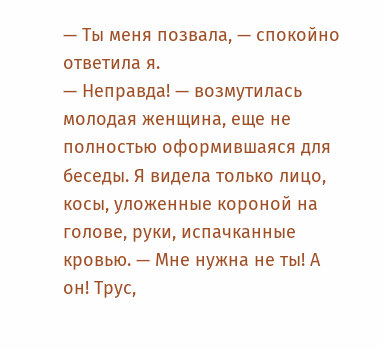— Ты меня позвала, — спокойно ответила я.
— Неправда! — возмутилась молодая женщина, еще не полностью оформившаяся для беседы. Я видела только лицо, косы, уложенные короной на голове, руки, испачканные кровью. — Мне нужна не ты! А он! Трус,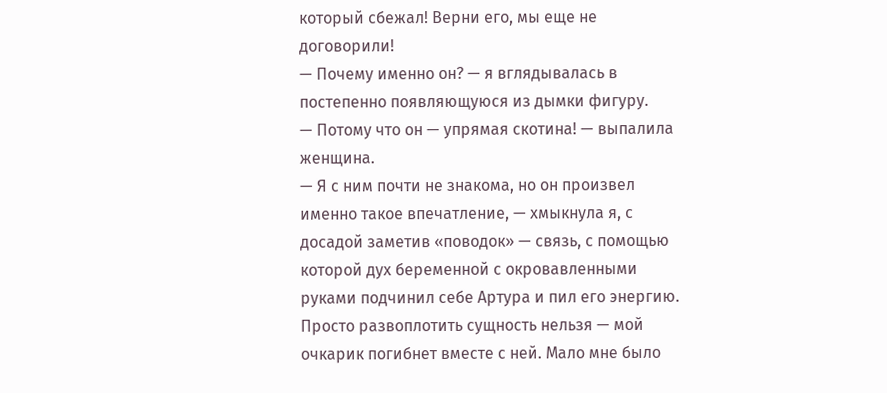который сбежал! Верни его, мы еще не договорили!
— Почему именно он? — я вглядывалась в постепенно появляющуюся из дымки фигуру.
— Потому что он — упрямая скотина! — выпалила женщина.
— Я с ним почти не знакома, но он произвел именно такое впечатление, — хмыкнула я, с досадой заметив «поводок» — связь, с помощью которой дух беременной с окровавленными руками подчинил себе Артура и пил его энергию.
Просто развоплотить сущность нельзя — мой очкарик погибнет вместе с ней. Мало мне было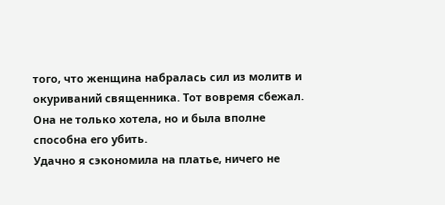того, что женщина набралась сил из молитв и окуриваний священника. Тот вовремя сбежал. Она не только хотела, но и была вполне способна его убить.
Удачно я сэкономила на платье, ничего не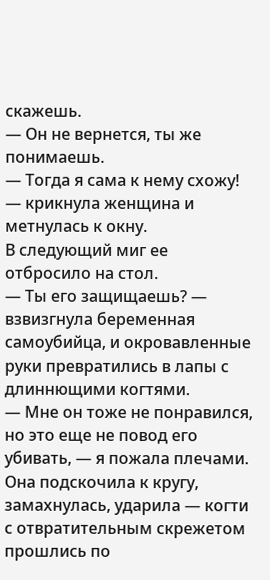скажешь.
— Он не вернется, ты же понимаешь.
— Тогда я сама к нему схожу! — крикнула женщина и метнулась к окну.
В следующий миг ее отбросило на стол.
— Ты его защищаешь? — взвизгнула беременная самоубийца, и окровавленные руки превратились в лапы с длиннющими когтями.
— Мне он тоже не понравился, но это еще не повод его убивать, — я пожала плечами.
Она подскочила к кругу, замахнулась, ударила — когти с отвратительным скрежетом прошлись по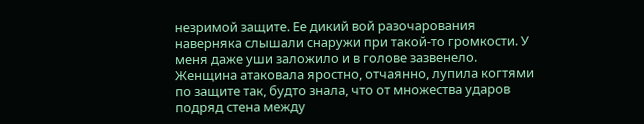незримой защите. Ее дикий вой разочарования наверняка слышали снаружи при такой-то громкости. У меня даже уши заложило и в голове зазвенело.
Женщина атаковала яростно, отчаянно, лупила когтями по защите так, будто знала, что от множества ударов подряд стена между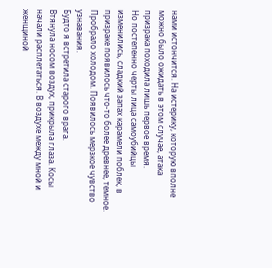нами истончится. На истерику, которую вполне можно было ожидать в этом случае, атака призрака походила лишь первое время.
Но постепенно черты лица самоубийцы изменились, сладкий запах карамели поблек, в призраке появилось что-то более древнее, темное.
Пробрало холодом. Появилось мерзкое чувство узнавания.
Будто я встретила старого врага.
Втянула носом воздух, прикрыла глаза. Косы начали расплетаться. В воздухе между мной и женщиной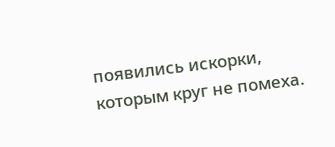появились искорки, которым круг не помеха.